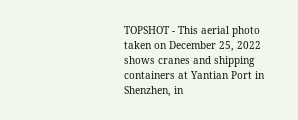TOPSHOT - This aerial photo taken on December 25, 2022 shows cranes and shipping containers at Yantian Port in Shenzhen, in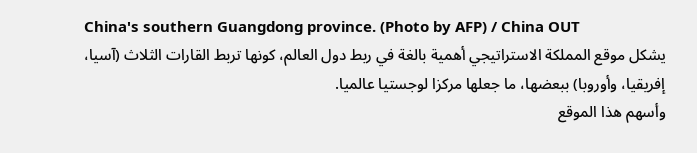China's southern Guangdong province. (Photo by AFP) / China OUT
يشكل موقع المملكة الاستراتيجي أهمية بالغة في ربط دول العالم، كونها تربط القارات الثلاث (آسيا، إفريقيا، وأوروبا) ببعضها، ما جعلها مركزا لوجستيا عالميا.
وأسهم هذا الموقع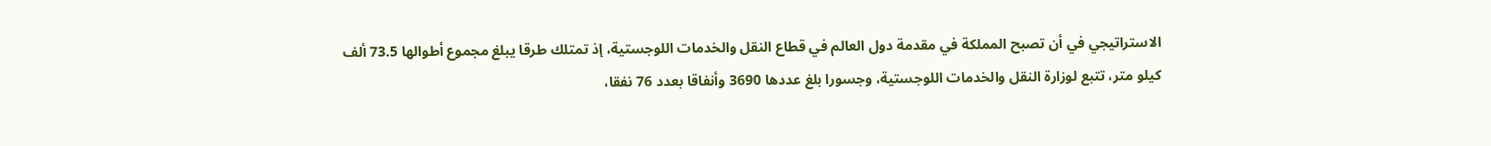الاستراتيجي في أن تصبح المملكة في مقدمة دول العالم في قطاع النقل والخدمات اللوجستية، إذ تمتلك طرقا يبلغ مجموع أطوالها 73.5 ألف كيلو متر، تتبع لوزارة النقل والخدمات اللوجستية، وجسورا بلغ عددها 3690 وأنفاقا بعدد 76 نفقا،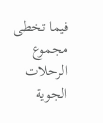فيما تخطى مجموع الرحلات الجوية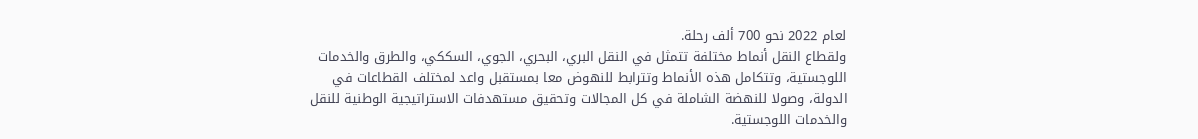لعام 2022 نحو 700 ألف رحلة.
ولقطاع النقل أنماط مختلفة تتمثل في النقل البري، البحري، الجوي، السككي، والطرق والخدمات اللوجستية، وتتكامل هذه الأنماط وتترابط للنهوض معا بمستقبل واعد لمختلف القطاعات في الدولة، وصولا للنهضة الشاملة في كل المجالات وتحقيق مستهدفات الاستراتيجية الوطنية للنقل والخدمات اللوجستية.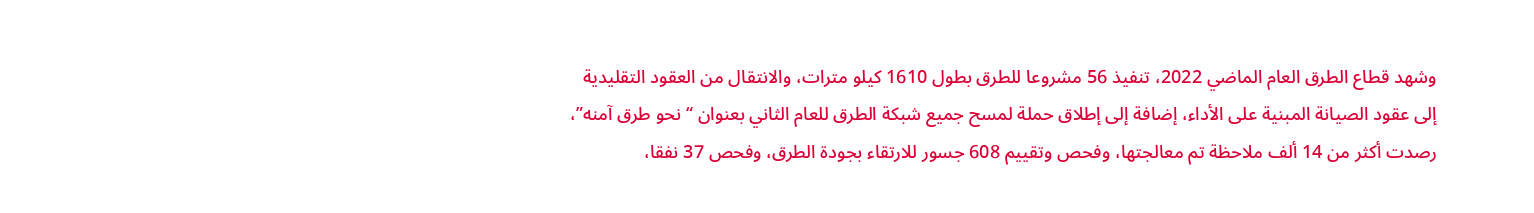وشهد قطاع الطرق العام الماضي 2022، تنفيذ 56 مشروعا للطرق بطول 1610 كيلو مترات، والانتقال من العقود التقليدية إلى عقود الصيانة المبنية على الأداء، إضافة إلى إطلاق حملة لمسح جميع شبكة الطرق للعام الثاني بعنوان “نحو طرق آمنه”، رصدت أكثر من 14 ألف ملاحظة تم معالجتها، وفحص وتقييم 608 جسور للارتقاء بجودة الطرق، وفحص 37 نفقا،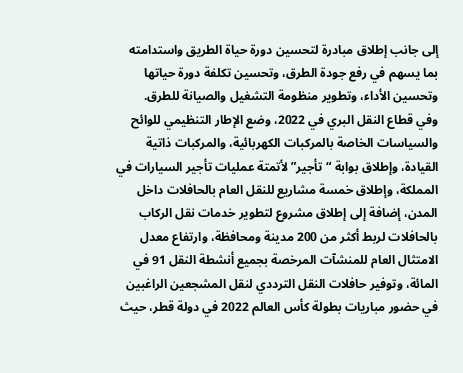إلى جانب إطلاق مبادرة لتحسين دورة حياة الطريق واستدامته بما يسهم في رفع جودة الطرق، وتحسين تكلفة دورة حياتها وتحسين الأداء، وتطوير منظومة التشغيل والصيانة للطرق.
وفي قطاع النقل البري في 2022، وضع الإطار التنظيمي للوائح والسياسات الخاصة بالمركبات الكهربائية، والمركبات ذاتية القيادة، وإطلاق بوابة “تأجير” لأتمتة عمليات تأجير السيارات في المملكة، وإطلاق خمسة مشاريع للنقل العام بالحافلات داخل المدن، إضافة إلى إطلاق مشروع لتطوير خدمات نقل الركاب بالحافلات لربط أكثر من 200 مدينة ومحافظة، وارتفاع معدل الامتثال العام للمنشآت المرخصة بجميع أنشطة النقل 91 في المائة، وتوفير حافلات النقل الترددي لنقل المشجعين الراغبين في حضور مباريات بطولة كأس العالم 2022 في دولة قطر، حيث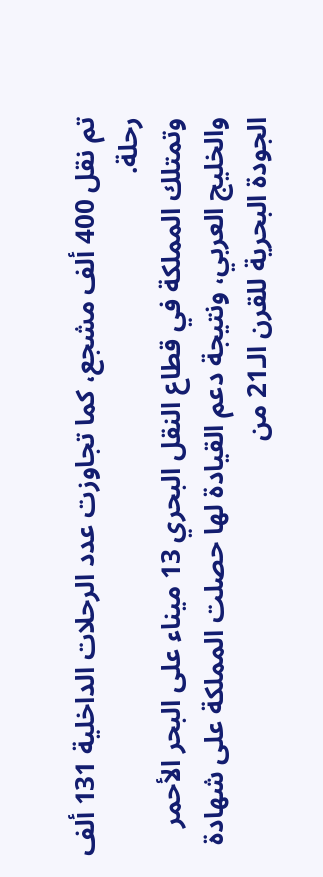تم نقل 400 ألف مشجع، كما تجاوزت عدد الرحلات الداخلية 131 ألف رحلة.
وتمتلك المملكة في قطاع النقل البحري 13 ميناء على البحر الأحمر والخليج العربي، ونتيجة دعم القيادة لها حصلت المملكة على شهادة الجودة البحرية للقرن الـ21 من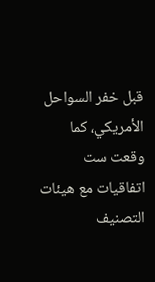قبل خفر السواحل الأمريكي، كما وقعت ست اتفاقيات مع هيئات التصنيف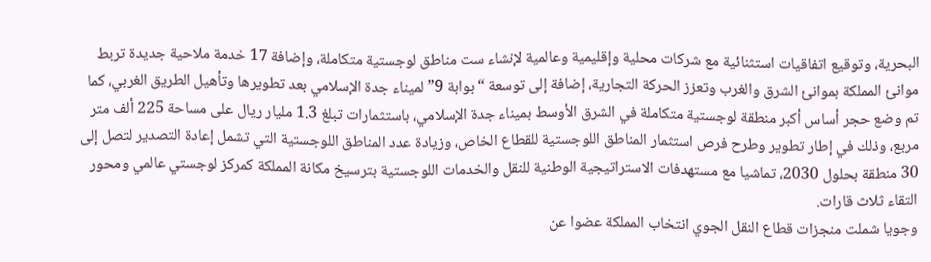البحرية، وتوقيع اتفاقيات استثنائية مع شركات محلية وإقليمية وعالمية لإنشاء ست مناطق لوجستية متكاملة، وإضافة 17 خدمة ملاحية جديدة تربط موانئ المملكة بموانئ الشرق والغرب وتعزز الحركة التجارية، إضافة إلى توسعة “بوابة 9” لميناء جدة الإسلامي بعد تطويرها وتأهيل الطريق الغربي، كما تم وضع حجر أساس أكبر منطقة لوجستية متكاملة في الشرق الأوسط بميناء جدة الإسلامي، باستثمارات تبلغ 1.3 مليار ريال على مساحة 225 ألف متر مربع، وذلك في إطار تطوير وطرح فرص استثمار المناطق اللوجستية للقطاع الخاص، وزيادة عدد المناطق اللوجستية التي تشمل إعادة التصدير لتصل إلى 30 منطقة بحلول 2030، تماشيا مع مستهدفات الاستراتيجية الوطنية للنقل والخدمات اللوجستية بترسيخ مكانة المملكة كمركز لوجستي عالمي ومحور التقاء ثلاث قارات.
وجويا شملت منجزات قطاع النقل الجوي انتخاب المملكة عضوا عن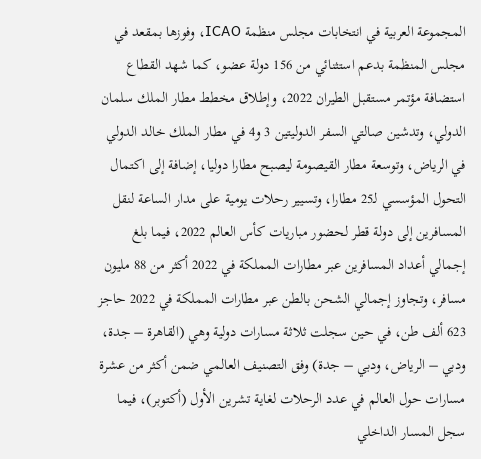المجموعة العربية في انتخابات مجلس منظمة ICAO، وفوزها بمقعد في مجلس المنظمة بدعم استثنائي من 156 دولة عضو، كما شهد القطاع استضافة مؤتمر مستقبل الطيران 2022، وإطلاق مخطط مطار الملك سلمان الدولي، وتدشين صالتي السفر الدوليتين 3 و4 في مطار الملك خالد الدولي في الرياض، وتوسعة مطار القيصومة ليصبح مطارا دوليا، إضافة إلى اكتمال التحول المؤسسي لـ25 مطارا، وتسيير رحلات يومية على مدار الساعة لنقل المسافرين إلى دولة قطر لحضور مباريات كأس العالم 2022، فيما بلغ إجمالي أعداد المسافرين عبر مطارات المملكة في 2022 أكثر من 88 مليون مسافر، وتجاوز إجمالي الشحن بالطن عبر مطارات المملكة في 2022 حاجز 623 ألف طن، في حين سجلت ثلاثة مسارات دولية وهي (القاهرة – جدة، ودبي – الرياض، ودبي – جدة) وفق التصنيف العالمي ضمن أكثر من عشرة مسارات حول العالم في عدد الرحلات لغاية تشرين الأول (أكتوبر)، فيما سجل المسار الداخلي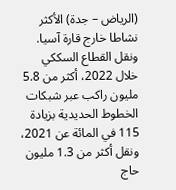(الرياض – جدة) الأكثر نشاطا خارج قارة آسيا.
ونقل القطاع السككي خلال 2022، أكثر من 5.8 مليون راكب عبر شبكات الخطوط الحديدية بزيادة 115 في المائة عن 2021، ونقل أكثر من 1.3 مليون حاج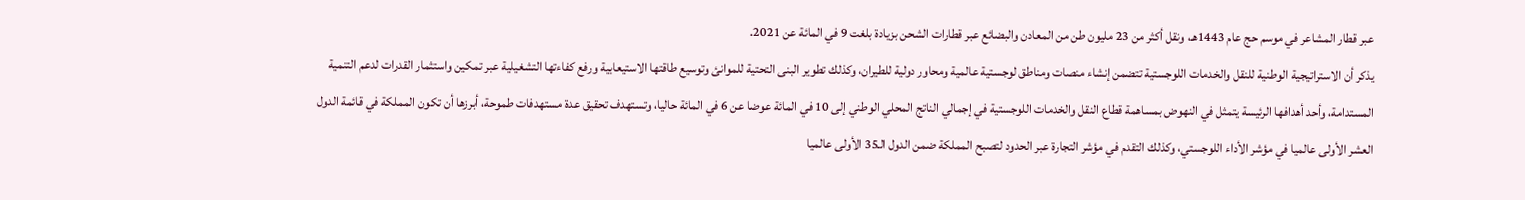عبر قطار المشاعر في موسم حج عام 1443هـ، ونقل أكثر من 23 مليون طن من المعادن والبضائع عبر قطارات الشحن بزيادة بلغت 9 في المائة عن 2021.
يذكر أن الاستراتيجية الوطنية للنقل والخدمات اللوجستية تتضمن إنشاء منصات ومناطق لوجستية عالمية ومحاور دولية للطيران، وكذلك تطوير البنى التحتية للموانئ وتوسيع طاقتها الاستيعابية ورفع كفاءتها التشغيلية عبر تمكين واستثمار القدرات لدعم التنمية المستدامة، وأحد أهدافها الرئيسة يتمثل في النهوض بمساهمة قطاع النقل والخدمات اللوجستية في إجمالي الناتج المحلي الوطني إلى 10 في المائة عوضا عن 6 في المائة حاليا، وتستهدف تحقيق عدة مستهدفات طموحة، أبرزها أن تكون المملكة في قائمة الدول العشر الأولى عالميا في مؤشر الأداء اللوجستي، وكذلك التقدم في مؤشر التجارة عبر الحدود لتصبح المملكة ضمن الدول الـ35 الأولى عالميا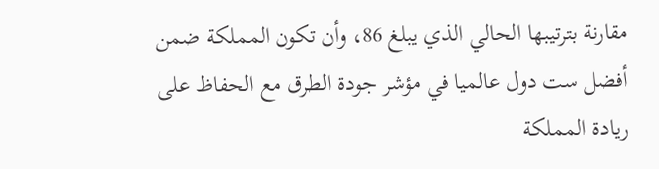مقارنة بترتيبها الحالي الذي يبلغ 86، وأن تكون المملكة ضمن أفضل ست دول عالميا في مؤشر جودة الطرق مع الحفاظ على ريادة المملكة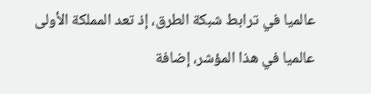عالميا في ترابط شبكة الطرق، إذ تعد المملكة الأولى عالميا في هذا المؤشر، إضافة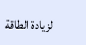لزيادة الطاقة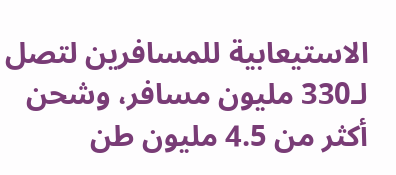الاستيعابية للمسافرين لتصل لـ330 مليون مسافر، وشحن أكثر من 4.5 مليون طن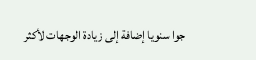جوا سنويا إضافة إلى زيادة الوجهات لأكثر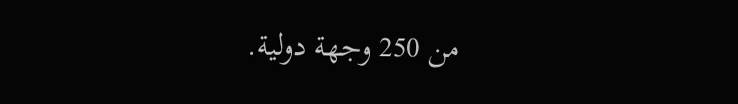من 250 وجهة دولية.